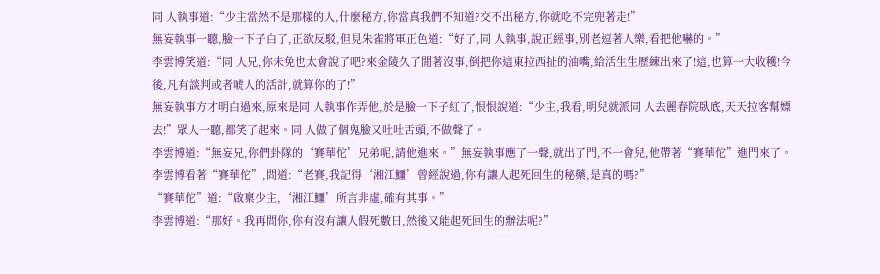同 人執事道:“少主當然不是那樣的人,什麼秘方,你當真我們不知道?交不出秘方,你就吃不完兜著走!”
無妄執事一聽,臉一下子白了,正欲反駁,但見朱雀將軍正色道:“好了,同 人執事,說正經事,別老逗著人樂,看把他嚇的。”
李雲博笑道:“同 人兄,你未免也太會說了吧?來金陵久了閒著沒事,倒把你這東拉西扯的油嘴,給活生生歷練出來了!這,也算一大收穫!今後,凡有談判或者唬人的活計,就算你的了!”
無妄執事方才明白過來,原來是同 人執事作弄他,於是臉一下子紅了,恨恨說道:“少主,我看,明兒就派同 人去麗春院臥底,天天拉客幫嫖去!”眾人一聽,都笑了起來。同 人做了個鬼臉又吐吐舌頭,不做聲了。
李雲博道:“無妄兄,你們卦隊的‘賽華佗’兄弟呢,請他進來。”無妄執事應了一聲,就出了門,不一會兒,他帶著“賽華佗”進門來了。
李雲博看著“賽華佗”,問道:“老賽,我記得‘湘江鱷’曾經說過,你有讓人起死回生的秘藥,是真的嗎?”
“賽華佗”道:“啟稟少主,‘湘江鱷’所言非虛,確有其事。”
李雲博道:“那好。我再問你,你有沒有讓人假死數日,然後又能起死回生的辦法呢?”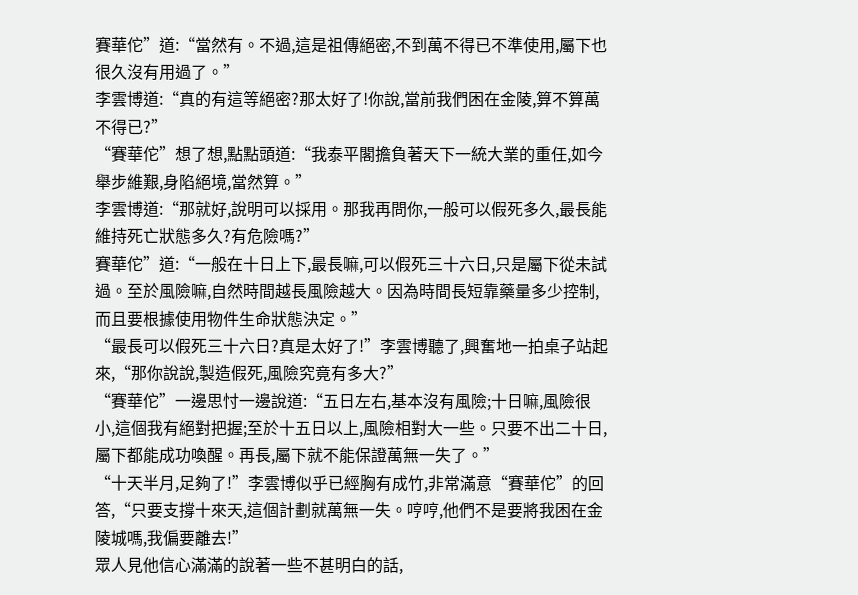賽華佗”道:“當然有。不過,這是祖傳絕密,不到萬不得已不準使用,屬下也很久沒有用過了。”
李雲博道:“真的有這等絕密?那太好了!你說,當前我們困在金陵,算不算萬不得已?”
“賽華佗”想了想,點點頭道:“我泰平閣擔負著天下一統大業的重任,如今舉步維艱,身陷絕境,當然算。”
李雲博道:“那就好,說明可以採用。那我再問你,一般可以假死多久,最長能維持死亡狀態多久?有危險嗎?”
賽華佗”道:“一般在十日上下,最長嘛,可以假死三十六日,只是屬下從未試過。至於風險嘛,自然時間越長風險越大。因為時間長短靠藥量多少控制,而且要根據使用物件生命狀態決定。”
“最長可以假死三十六日?真是太好了!”李雲博聽了,興奮地一拍桌子站起來,“那你說說,製造假死,風險究竟有多大?”
“賽華佗”一邊思忖一邊說道:“五日左右,基本沒有風險;十日嘛,風險很小,這個我有絕對把握;至於十五日以上,風險相對大一些。只要不出二十日,屬下都能成功喚醒。再長,屬下就不能保證萬無一失了。”
“十天半月,足夠了!”李雲博似乎已經胸有成竹,非常滿意“賽華佗”的回答,“只要支撐十來天,這個計劃就萬無一失。哼哼,他們不是要將我困在金陵城嗎,我偏要離去!”
眾人見他信心滿滿的說著一些不甚明白的話,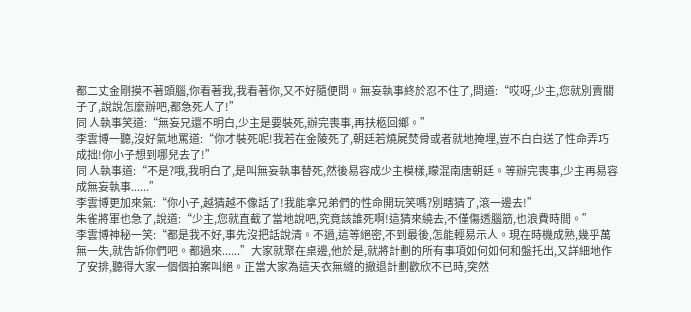都二丈金剛摸不著頭腦,你看著我,我看著你,又不好隨便問。無妄執事終於忍不住了,問道:“哎呀,少主,您就別賣關子了,說說怎麼辦吧,都急死人了!”
同 人執事笑道:“無妄兄還不明白,少主是要裝死,辦完喪事,再扶柩回鄉。”
李雲博一聽,沒好氣地罵道:“你才裝死呢!我若在金陵死了,朝廷若燒屍焚骨或者就地掩埋,豈不白白送了性命弄巧成拙!你小子想到哪兒去了!”
同 人執事道:“不是?哦,我明白了,是叫無妄執事替死,然後易容成少主模樣,矇混南唐朝廷。等辦完喪事,少主再易容成無妄執事......”
李雲博更加來氣:“你小子,越猜越不像話了!我能拿兄弟們的性命開玩笑嗎?別瞎猜了,滾一邊去!”
朱雀將軍也急了,說道:“少主,您就直截了當地說吧,究竟該誰死啊!這猜來繞去,不僅傷透腦筋,也浪費時間。”
李雲博神秘一笑:“都是我不好,事先沒把話說清。不過,這等絕密,不到最後,怎能輕易示人。現在時機成熟,幾乎萬無一失,就告訴你們吧。都過來......”大家就聚在桌邊,他於是,就將計劃的所有事項如何如何和盤托出,又詳細地作了安排,聽得大家一個個拍案叫絕。正當大家為這天衣無縫的撤退計劃歡欣不已時,突然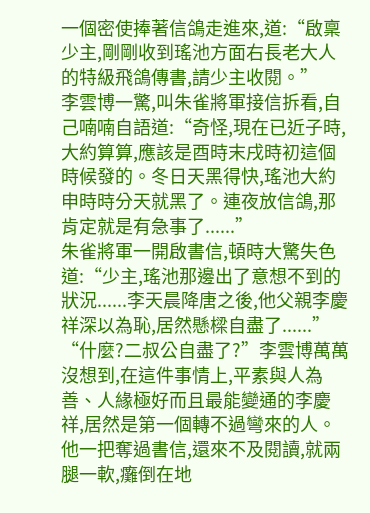一個密使捧著信鴿走進來,道:“啟稟少主,剛剛收到瑤池方面右長老大人的特級飛鴿傳書,請少主收閱。”
李雲博一驚,叫朱雀將軍接信拆看,自己喃喃自語道:“奇怪,現在已近子時,大約算算,應該是酉時末戌時初這個時候發的。冬日天黑得快,瑤池大約申時時分天就黑了。連夜放信鴿,那肯定就是有急事了......”
朱雀將軍一開啟書信,頓時大驚失色道:“少主,瑤池那邊出了意想不到的狀況......李天晨降唐之後,他父親李慶祥深以為恥,居然懸樑自盡了......”
“什麼?二叔公自盡了?”李雲博萬萬沒想到,在這件事情上,平素與人為善、人緣極好而且最能變通的李慶祥,居然是第一個轉不過彎來的人。他一把奪過書信,還來不及閱讀,就兩腿一軟,癱倒在地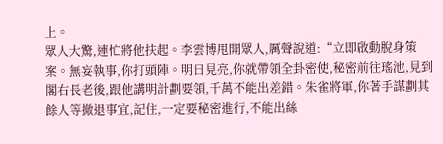上。
眾人大驚,連忙將他扶起。李雲博甩開眾人,厲聲說道:“立即啟動脫身策案。無妄執事,你打頭陣。明日見亮,你就帶領全卦密使,秘密前往瑤池,見到閣右長老後,跟他講明計劃要領,千萬不能出差錯。朱雀將軍,你著手謀劃其餘人等撤退事宜,記住,一定要秘密進行,不能出絲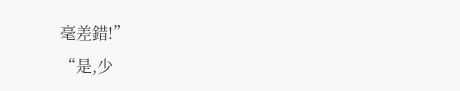毫差錯!”
“是,少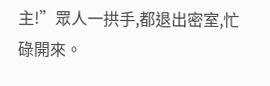主!”眾人一拱手,都退出密室,忙碌開來。